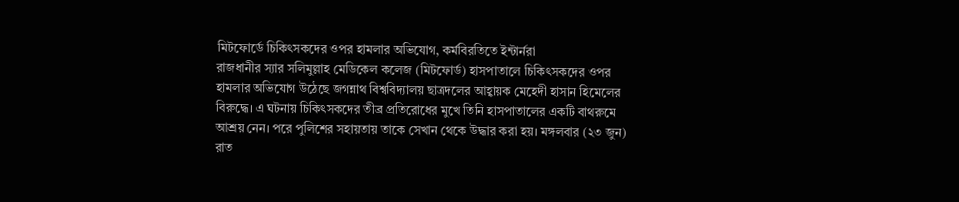মিটফোর্ডে চিকিৎসকদের ওপর হামলার অভিযোগ, কর্মবিরতিতে ইন্টার্নরা
রাজধানীর স্যার সলিমুল্লাহ মেডিকেল কলেজ (মিটফোর্ড) হাসপাতালে চিকিৎসকদের ওপর হামলার অভিযোগ উঠেছে জগন্নাথ বিশ্ববিদ্যালয় ছাত্রদলের আহ্বায়ক মেহেদী হাসান হিমেলের বিরুদ্ধে। এ ঘটনায় চিকিৎসকদের তীব্র প্রতিরোধের মুখে তিনি হাসপাতালের একটি বাথরুমে আশ্রয় নেন। পরে পুলিশের সহায়তায় তাকে সেখান থেকে উদ্ধার করা হয়। মঙ্গলবার (২৩ জুন) রাত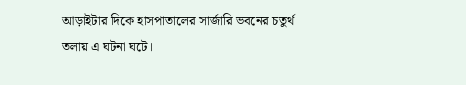আড়াইটার দিকে হাসপাতালের সার্জারি ভবনের চতুর্থ তলায় এ ঘটনা ঘটে।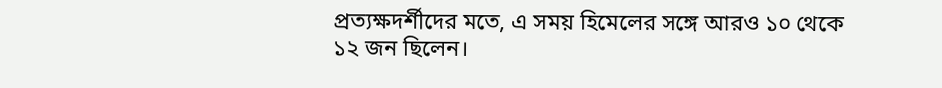প্রত্যক্ষদর্শীদের মতে, এ সময় হিমেলের সঙ্গে আরও ১০ থেকে ১২ জন ছিলেন।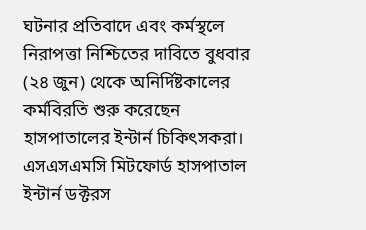ঘটনার প্রতিবাদে এবং কর্মস্থলে নিরাপত্তা নিশ্চিতের দাবিতে বুধবার (২৪ জুন) থেকে অনির্দিষ্টকালের কর্মবিরতি শুরু করেছেন হাসপাতালের ইন্টার্ন চিকিৎসকরা। এসএসএমসি মিটফোর্ড হাসপাতাল ইন্টার্ন ডক্টরস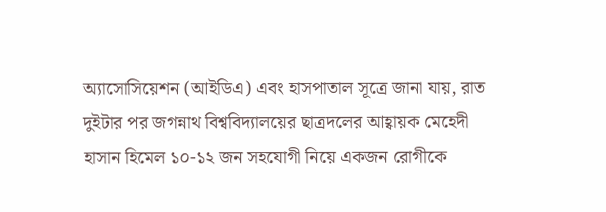অ্যাসোসিয়েশন (আইডিএ) এবং হাসপাতাল সূত্রে জানা যায়, রাত দুইটার পর জগন্নাথ বিশ্ববিদ্যালয়ের ছাত্রদলের আহ্বায়ক মেহেদী হাসান হিমেল ১০-১২ জন সহযোগী নিয়ে একজন রোগীকে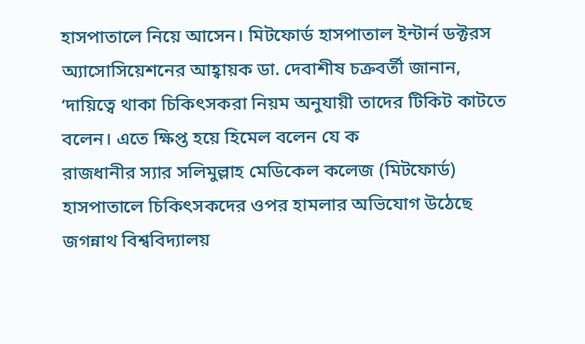হাসপাতালে নিয়ে আসেন। মিটফোর্ড হাসপাতাল ইন্টার্ন ডক্টরস অ্যাসোসিয়েশনের আহ্বায়ক ডা. দেবাশীষ চক্রবর্তী জানান, ‘দায়িত্বে থাকা চিকিৎসকরা নিয়ম অনুযায়ী তাদের টিকিট কাটতে বলেন। এতে ক্ষিপ্ত হয়ে হিমেল বলেন যে ক
রাজধানীর স্যার সলিমুল্লাহ মেডিকেল কলেজ (মিটফোর্ড) হাসপাতালে চিকিৎসকদের ওপর হামলার অভিযোগ উঠেছে জগন্নাথ বিশ্ববিদ্যালয়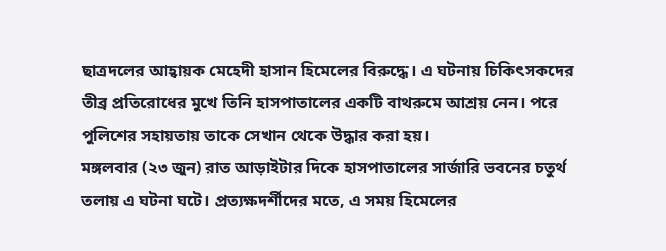ছাত্রদলের আহ্বায়ক মেহেদী হাসান হিমেলের বিরুদ্ধে। এ ঘটনায় চিকিৎসকদের তীব্র প্রতিরোধের মুখে তিনি হাসপাতালের একটি বাথরুমে আশ্রয় নেন। পরে পুলিশের সহায়তায় তাকে সেখান থেকে উদ্ধার করা হয়।
মঙ্গলবার (২৩ জুন) রাত আড়াইটার দিকে হাসপাতালের সার্জারি ভবনের চতুর্থ তলায় এ ঘটনা ঘটে। প্রত্যক্ষদর্শীদের মতে, এ সময় হিমেলের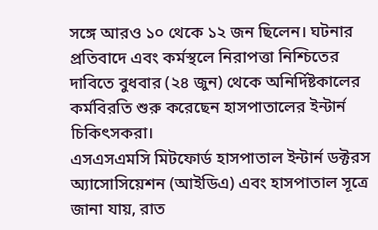সঙ্গে আরও ১০ থেকে ১২ জন ছিলেন। ঘটনার প্রতিবাদে এবং কর্মস্থলে নিরাপত্তা নিশ্চিতের দাবিতে বুধবার (২৪ জুন) থেকে অনির্দিষ্টকালের কর্মবিরতি শুরু করেছেন হাসপাতালের ইন্টার্ন চিকিৎসকরা।
এসএসএমসি মিটফোর্ড হাসপাতাল ইন্টার্ন ডক্টরস অ্যাসোসিয়েশন (আইডিএ) এবং হাসপাতাল সূত্রে জানা যায়, রাত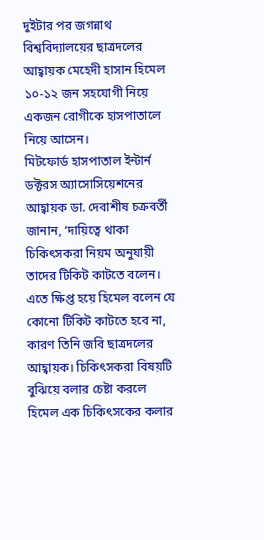দুইটার পর জগন্নাথ বিশ্ববিদ্যালয়ের ছাত্রদলের আহ্বায়ক মেহেদী হাসান হিমেল ১০-১২ জন সহযোগী নিয়ে একজন রোগীকে হাসপাতালে নিয়ে আসেন।
মিটফোর্ড হাসপাতাল ইন্টার্ন ডক্টরস অ্যাসোসিয়েশনের আহ্বায়ক ডা. দেবাশীষ চক্রবর্তী জানান, ‘দায়িত্বে থাকা চিকিৎসকরা নিয়ম অনুযায়ী তাদের টিকিট কাটতে বলেন। এতে ক্ষিপ্ত হয়ে হিমেল বলেন যে কোনো টিকিট কাটতে হবে না, কারণ তিনি জবি ছাত্রদলের আহ্বায়ক। চিকিৎসকরা বিষয়টি বুঝিয়ে বলার চেষ্টা করলে হিমেল এক চিকিৎসকের কলার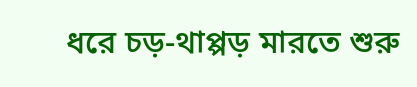ধরে চড়-থাপ্পড় মারতে শুরু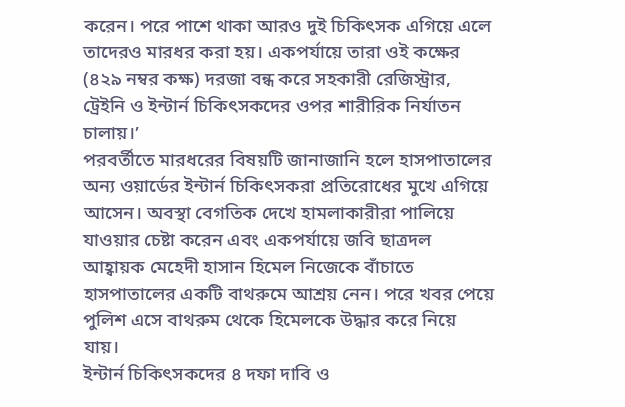করেন। পরে পাশে থাকা আরও দুই চিকিৎসক এগিয়ে এলে তাদেরও মারধর করা হয়। একপর্যায়ে তারা ওই কক্ষের (৪২৯ নম্বর কক্ষ) দরজা বন্ধ করে সহকারী রেজিস্ট্রার, ট্রেইনি ও ইন্টার্ন চিকিৎসকদের ওপর শারীরিক নির্যাতন চালায়।’
পরবর্তীতে মারধরের বিষয়টি জানাজানি হলে হাসপাতালের অন্য ওয়ার্ডের ইন্টার্ন চিকিৎসকরা প্রতিরোধের মুখে এগিয়ে আসেন। অবস্থা বেগতিক দেখে হামলাকারীরা পালিয়ে যাওয়ার চেষ্টা করেন এবং একপর্যায়ে জবি ছাত্রদল আহ্বায়ক মেহেদী হাসান হিমেল নিজেকে বাঁচাতে হাসপাতালের একটি বাথরুমে আশ্রয় নেন। পরে খবর পেয়ে পুলিশ এসে বাথরুম থেকে হিমেলকে উদ্ধার করে নিয়ে যায়।
ইন্টার্ন চিকিৎসকদের ৪ দফা দাবি ও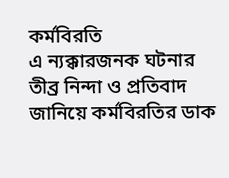কর্মবিরতি
এ ন্যক্কারজনক ঘটনার তীব্র নিন্দা ও প্রতিবাদ জানিয়ে কর্মবিরতির ডাক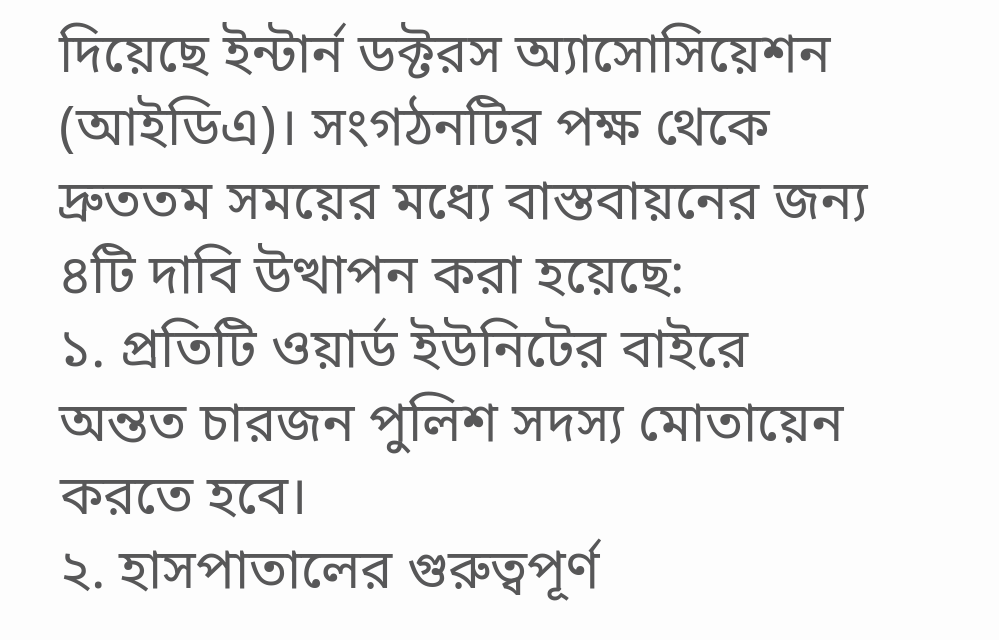দিয়েছে ইন্টার্ন ডক্টরস অ্যাসোসিয়েশন (আইডিএ)। সংগঠনটির পক্ষ থেকে দ্রুততম সময়ের মধ্যে বাস্তবায়নের জন্য ৪টি দাবি উত্থাপন করা হয়েছে:
১. প্রতিটি ওয়ার্ড ইউনিটের বাইরে অন্তত চারজন পুলিশ সদস্য মোতায়েন করতে হবে।
২. হাসপাতালের গুরুত্বপূর্ণ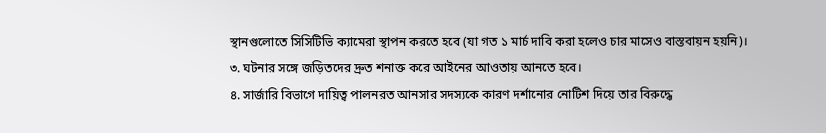স্থানগুলোতে সিসিটিভি ক্যামেরা স্থাপন করতে হবে (যা গত ১ মার্চ দাবি করা হলেও চার মাসেও বাস্তবায়ন হয়নি)।
৩. ঘটনার সঙ্গে জড়িতদের দ্রুত শনাক্ত করে আইনের আওতায় আনতে হবে।
৪. সার্জারি বিভাগে দায়িত্ব পালনরত আনসার সদস্যকে কারণ দর্শানোর নোটিশ দিয়ে তার বিরুদ্ধে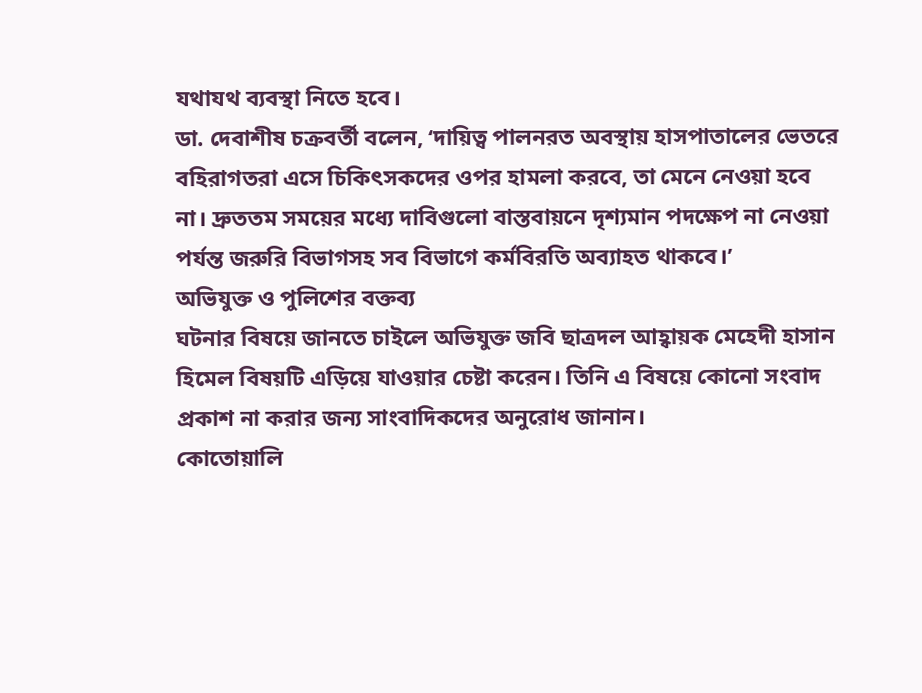যথাযথ ব্যবস্থা নিতে হবে।
ডা. দেবাশীষ চক্রবর্তী বলেন, ‘দায়িত্ব পালনরত অবস্থায় হাসপাতালের ভেতরে বহিরাগতরা এসে চিকিৎসকদের ওপর হামলা করবে, তা মেনে নেওয়া হবে না। দ্রুততম সময়ের মধ্যে দাবিগুলো বাস্তবায়নে দৃশ্যমান পদক্ষেপ না নেওয়া পর্যন্ত জরুরি বিভাগসহ সব বিভাগে কর্মবিরতি অব্যাহত থাকবে।’
অভিযুক্ত ও পুলিশের বক্তব্য
ঘটনার বিষয়ে জানতে চাইলে অভিযুক্ত জবি ছাত্রদল আহ্বায়ক মেহেদী হাসান হিমেল বিষয়টি এড়িয়ে যাওয়ার চেষ্টা করেন। তিনি এ বিষয়ে কোনো সংবাদ প্রকাশ না করার জন্য সাংবাদিকদের অনুরোধ জানান।
কোতোয়ালি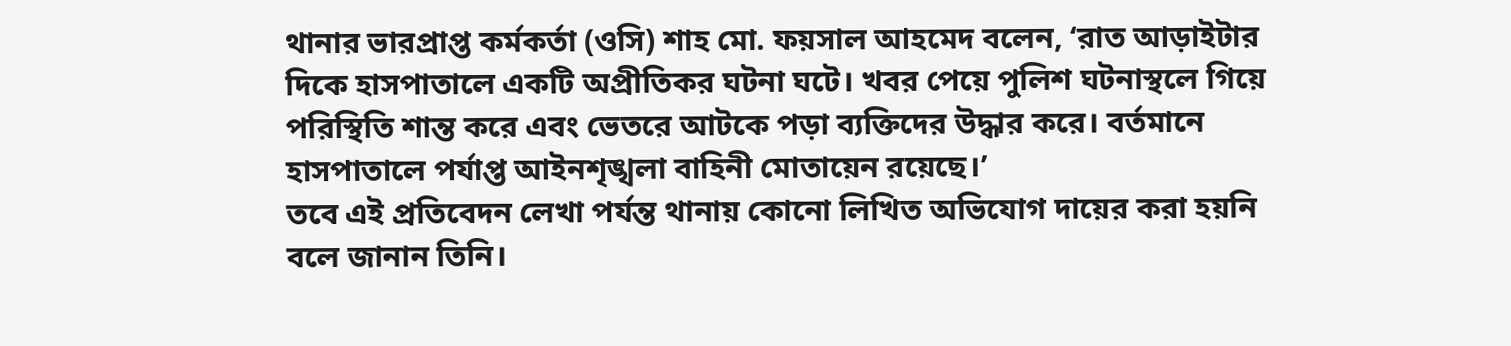থানার ভারপ্রাপ্ত কর্মকর্তা (ওসি) শাহ মো. ফয়সাল আহমেদ বলেন, ‘রাত আড়াইটার দিকে হাসপাতালে একটি অপ্রীতিকর ঘটনা ঘটে। খবর পেয়ে পুলিশ ঘটনাস্থলে গিয়ে পরিস্থিতি শান্ত করে এবং ভেতরে আটকে পড়া ব্যক্তিদের উদ্ধার করে। বর্তমানে হাসপাতালে পর্যাপ্ত আইনশৃঙ্খলা বাহিনী মোতায়েন রয়েছে।’
তবে এই প্রতিবেদন লেখা পর্যন্ত থানায় কোনো লিখিত অভিযোগ দায়ের করা হয়নি বলে জানান তিনি।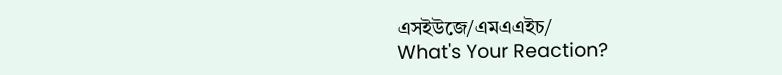এসইউজে/এমএএইচ/
What's Your Reaction?